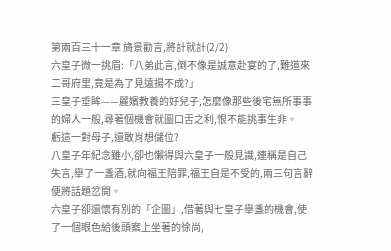第兩百三十一章 旖景勸言,將計就計(2/2)
六皇子微一挑眉:「八弟此言,倒不像是誠意赴宴的了,難道來二哥府里,竟是為了見遠揚不成?」
三皇子垂眸——麗嬪教養的好兒子,怎麼像那些後宅無所事事的婦人一般,尋著個機會就圖口舌之利,恨不能挑事生非。
虧這一對母子,還敢肖想儲位?
八皇子年紀念雖小,卻也懶得與六皇子一般見識,連稱是自己失言,舉了一盞酒,就向福王陪罪,福王自是不受的,兩三句言辭便將話題岔開。
六皇子卻還懷有別的「企圖」,借著與七皇子舉盞的機會,使了一個眼色給後頭案上坐著的徐尚,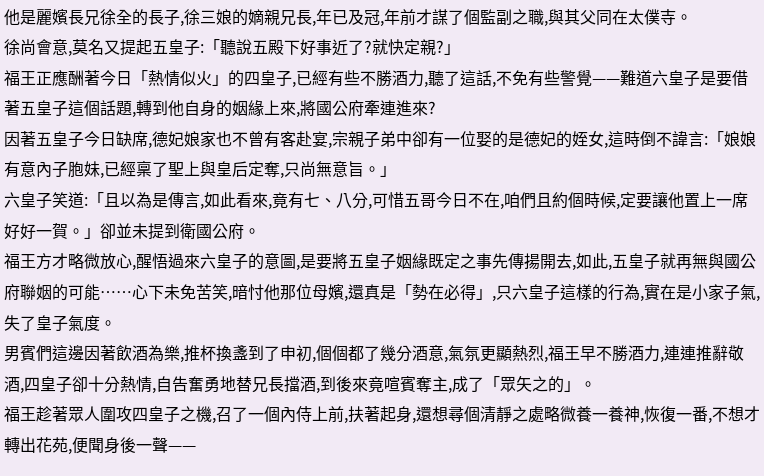他是麗嬪長兄徐全的長子,徐三娘的嫡親兄長,年已及冠,年前才謀了個監副之職,與其父同在太僕寺。
徐尚會意,莫名又提起五皇子:「聽說五殿下好事近了?就快定親?」
福王正應酬著今日「熱情似火」的四皇子,已經有些不勝酒力,聽了這話,不免有些警覺——難道六皇子是要借著五皇子這個話題,轉到他自身的姻緣上來,將國公府牽連進來?
因著五皇子今日缺席,德妃娘家也不曾有客赴宴,宗親子弟中卻有一位娶的是德妃的姪女,這時倒不諱言:「娘娘有意內子胞妹,已經稟了聖上與皇后定奪,只尚無意旨。」
六皇子笑道:「且以為是傳言,如此看來,竟有七、八分,可惜五哥今日不在,咱們且約個時候,定要讓他置上一席好好一賀。」卻並未提到衛國公府。
福王方才略微放心,醒悟過來六皇子的意圖,是要將五皇子姻緣既定之事先傳揚開去,如此,五皇子就再無與國公府聯姻的可能……心下未免苦笑,暗忖他那位母嬪,還真是「勢在必得」,只六皇子這樣的行為,實在是小家子氣,失了皇子氣度。
男賓們這邊因著飲酒為樂,推杯換盞到了申初,個個都了幾分酒意,氣氛更顯熱烈,福王早不勝酒力,連連推辭敬酒,四皇子卻十分熱情,自告奮勇地替兄長擋酒,到後來竟喧賓奪主,成了「眾矢之的」。
福王趁著眾人圍攻四皇子之機,召了一個內侍上前,扶著起身,還想尋個清靜之處略微養一養神,恢復一番,不想才轉出花苑,便聞身後一聲——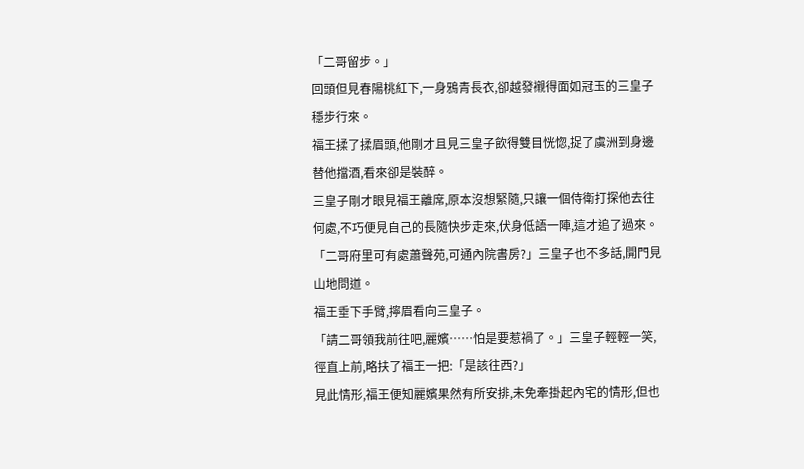「二哥留步。」
回頭但見春陽桃紅下,一身鴉青長衣,卻越發襯得面如冠玉的三皇子穩步行來。
福王揉了揉眉頭,他剛才且見三皇子飲得雙目恍惚,捉了虞洲到身邊替他擋酒,看來卻是裝醉。
三皇子剛才眼見福王離席,原本沒想緊隨,只讓一個侍衛打探他去往何處,不巧便見自己的長隨快步走來,伏身低語一陣,這才追了過來。
「二哥府里可有處蕭聲苑,可通內院書房?」三皇子也不多話,開門見山地問道。
福王垂下手臂,擰眉看向三皇子。
「請二哥領我前往吧,麗嬪……怕是要惹禍了。」三皇子輕輕一笑,徑直上前,略扶了福王一把:「是該往西?」
見此情形,福王便知麗嬪果然有所安排,未免牽掛起內宅的情形,但也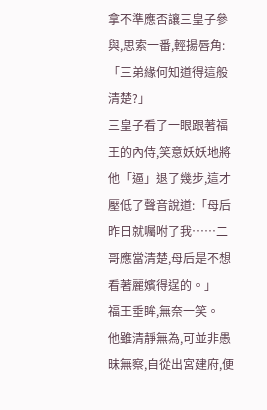拿不準應否讓三皇子參與,思索一番,輕揚唇角:「三弟緣何知道得這般清楚?」
三皇子看了一眼跟著福王的內侍,笑意妖妖地將他「逼」退了幾步,這才壓低了聲音說道:「母后昨日就囑咐了我……二哥應當清楚,母后是不想看著麗嬪得逞的。」
福王垂眸,無奈一笑。
他雖清靜無為,可並非愚昧無察,自從出宮建府,便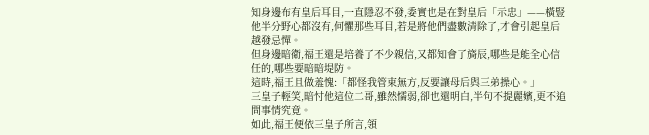知身邊布有皇后耳目,一直隱忍不發,委實也是在對皇后「示忠」——橫豎他半分野心都沒有,何懼那些耳目,若是將他們盡數清除了,才會引起皇后越發忌憚。
但身邊暗衛,福王還是培養了不少親信,又都知會了旖辰,哪些是能全心信任的,哪些要暗暗堤防。
這時,福王且做羞愧:「都怪我管束無方,反要讓母后與三弟操心。」
三皇子輕笑,暗忖他這位二哥,雖然懦弱,卻也還明白,半句不提麗嬪,更不追問事情究竟。
如此,福王便依三皇子所言,領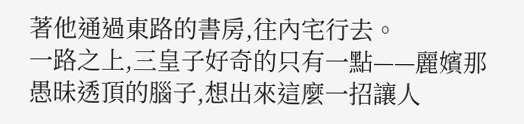著他通過東路的書房,往內宅行去。
一路之上,三皇子好奇的只有一點——麗嬪那愚昧透頂的腦子,想出來這麼一招讓人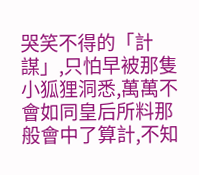哭笑不得的「計謀」,只怕早被那隻小狐狸洞悉,萬萬不會如同皇后所料那般會中了算計,不知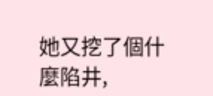她又挖了個什麼陷井,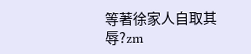等著徐家人自取其辱?zm